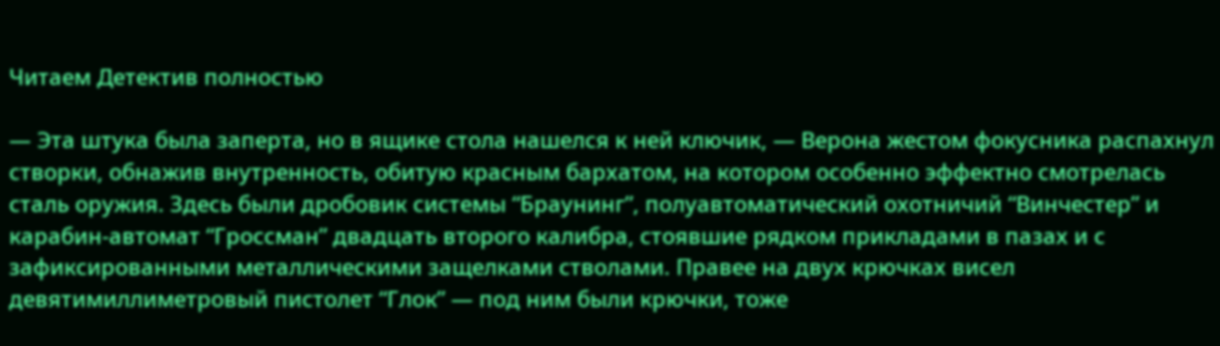Читаем Детектив полностью

— Эта штука была заперта, но в ящике стола нашелся к ней ключик, — Верона жестом фокусника распахнул створки, обнажив внутренность, обитую красным бархатом, на котором особенно эффектно смотрелась сталь оружия. Здесь были дробовик системы “Браунинг”, полуавтоматический охотничий “Винчестер” и карабин-автомат “Гроссман” двадцать второго калибра, стоявшие рядком прикладами в пазах и с зафиксированными металлическими защелками стволами. Правее на двух крючках висел девятимиллиметровый пистолет “Глок” — под ним были крючки, тоже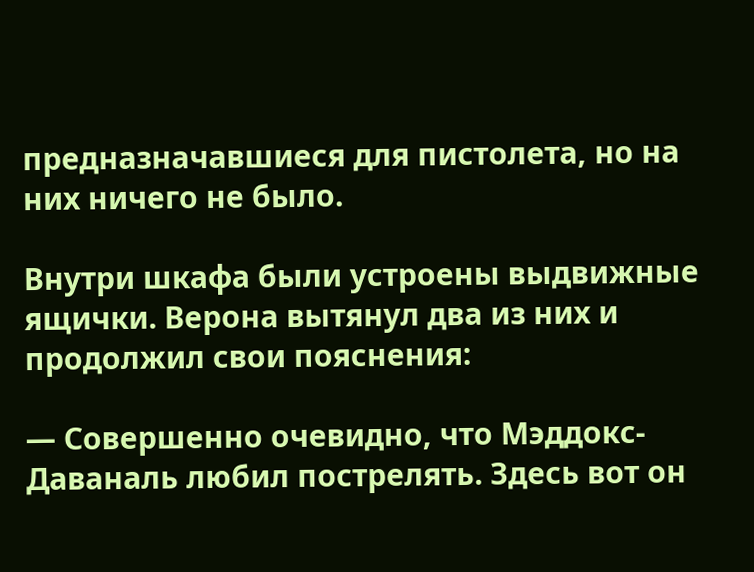предназначавшиеся для пистолета, но на них ничего не было.

Внутри шкафа были устроены выдвижные ящички. Верона вытянул два из них и продолжил свои пояснения:

— Совершенно очевидно, что Мэддокс-Даваналь любил пострелять. Здесь вот он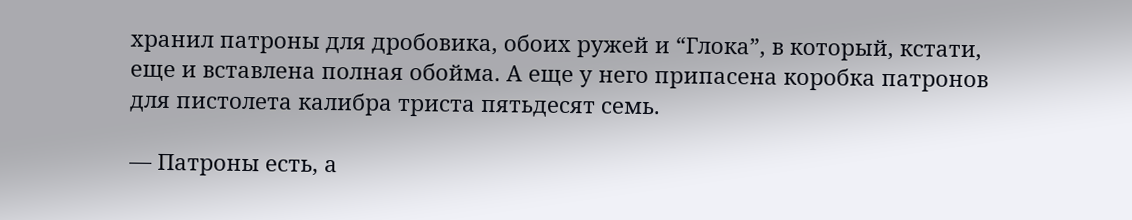хранил патроны для дробовика, обоих ружей и “Глока”, в который, кстати, еще и вставлена полная обойма. А еще у него припасена коробка патронов для пистолета калибра триста пятьдесят семь.

— Патроны есть, а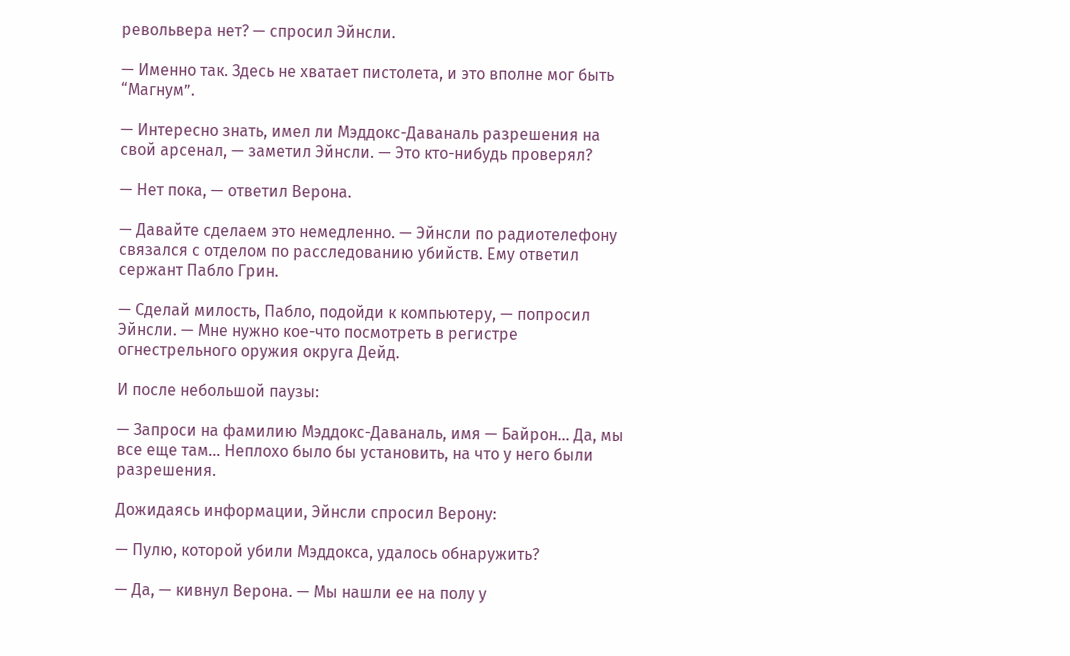револьвера нет? — спросил Эйнсли.

— Именно так. Здесь не хватает пистолета, и это вполне мог быть “Магнум”.

— Интересно знать, имел ли Мэддокс-Даваналь разрешения на свой арсенал, — заметил Эйнсли. — Это кто-нибудь проверял?

— Нет пока, — ответил Верона.

— Давайте сделаем это немедленно. — Эйнсли по радиотелефону связался с отделом по расследованию убийств. Ему ответил сержант Пабло Грин.

— Сделай милость, Пабло, подойди к компьютеру, — попросил Эйнсли. — Мне нужно кое-что посмотреть в регистре огнестрельного оружия округа Дейд.

И после небольшой паузы:

— Запроси на фамилию Мэддокс-Даваналь, имя — Байрон… Да, мы все еще там… Неплохо было бы установить, на что у него были разрешения.

Дожидаясь информации, Эйнсли спросил Верону:

— Пулю, которой убили Мэддокса, удалось обнаружить?

— Да, — кивнул Верона. — Мы нашли ее на полу у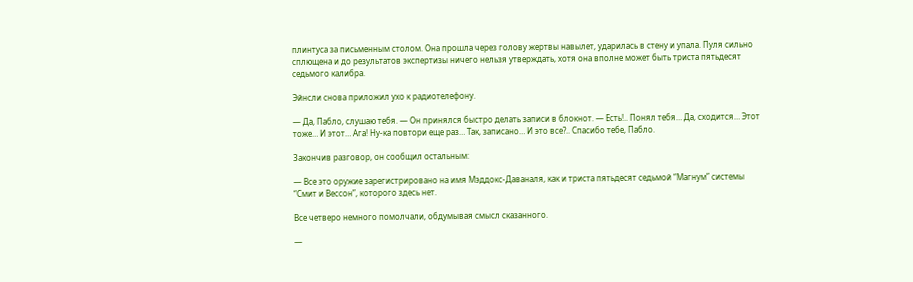плинтуса за письменным столом. Она прошла через голову жертвы навылет, ударилась в стену и упала. Пуля сильно сплющена и до результатов экспертизы ничего нельзя утверждать, хотя она вполне может быть триста пятьдесят седьмого калибра.

Эйнсли снова приложил ухо к радиотелефону.

— Да, Пабло, слушаю тебя. — Он принялся быстро делать записи в блокнот. — Есть!.. Понял тебя… Да, сходится… Этот тоже… И этот… Ага! Ну-ка повтори еще раз… Так, записано… И это все?.. Спасибо тебе, Пабло.

Закончив разговор, он сообщил остальным:

— Все это оружие зарегистрировано на имя Мэддокс-Даваналя, как и триста пятьдесят седьмой “Магнум” системы “Смит и Вессон”, которого здесь нет.

Все четверо немного помолчали, обдумывая смысл сказанного.

—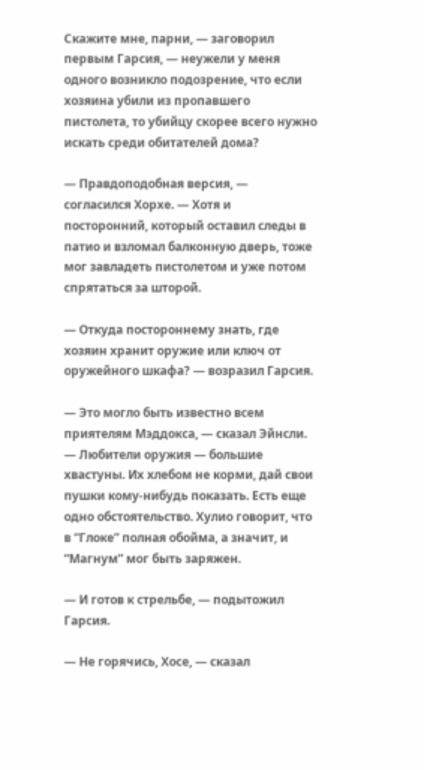Скажите мне, парни, — заговорил первым Гарсия, — неужели у меня одного возникло подозрение, что если хозяина убили из пропавшего пистолета, то убийцу скорее всего нужно искать среди обитателей дома?

— Правдоподобная версия, — согласился Хорхе. — Хотя и посторонний, который оставил следы в патио и взломал балконную дверь, тоже мог завладеть пистолетом и уже потом спрятаться за шторой.

— Откуда постороннему знать, где хозяин хранит оружие или ключ от оружейного шкафа? — возразил Гарсия.

— Это могло быть известно всем приятелям Мэддокса, — сказал Эйнсли. — Любители оружия — большие хвастуны. Их хлебом не корми, дай свои пушки кому-нибудь показать. Есть еще одно обстоятельство. Хулио говорит, что в “Глоке” полная обойма, а значит, и “Магнум” мог быть заряжен.

— И готов к стрельбе, — подытожил Гарсия.

— Не горячись, Хосе, — сказал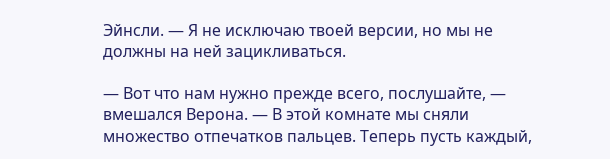Эйнсли. — Я не исключаю твоей версии, но мы не должны на ней зацикливаться.

— Вот что нам нужно прежде всего, послушайте, — вмешался Верона. — В этой комнате мы сняли множество отпечатков пальцев. Теперь пусть каждый,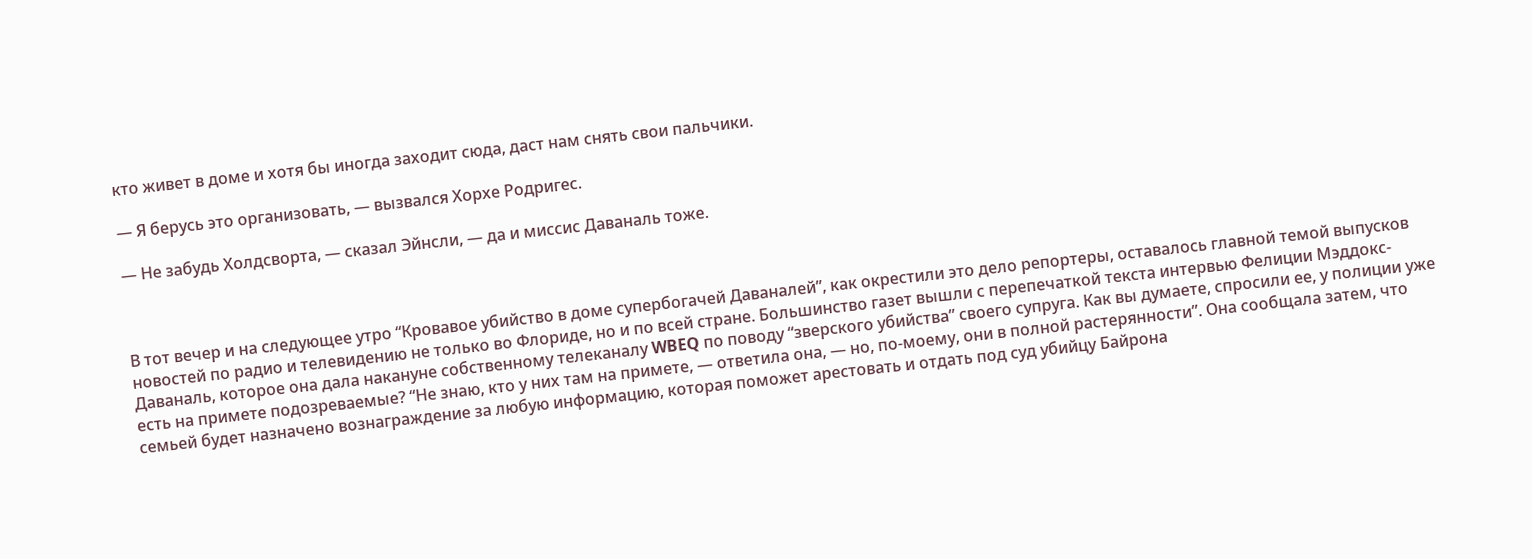кто живет в доме и хотя бы иногда заходит сюда, даст нам снять свои пальчики.

— Я берусь это организовать, — вызвался Хорхе Родригес.

— Не забудь Холдсворта, — сказал Эйнсли, — да и миссис Даваналь тоже.



В тот вечер и на следующее утро “Кровавое убийство в доме супербогачей Даваналей”, как окрестили это дело репортеры, оставалось главной темой выпусков новостей по радио и телевидению не только во Флориде, но и по всей стране. Большинство газет вышли с перепечаткой текста интервью Фелиции Мэддокс-Даваналь, которое она дала накануне собственному телеканалу WBEQ по поводу “зверского убийства” своего супруга. Как вы думаете, спросили ее, у полиции уже есть на примете подозреваемые? “Не знаю, кто у них там на примете, — ответила она, — но, по-моему, они в полной растерянности”. Она сообщала затем, что семьей будет назначено вознаграждение за любую информацию, которая поможет арестовать и отдать под суд убийцу Байрона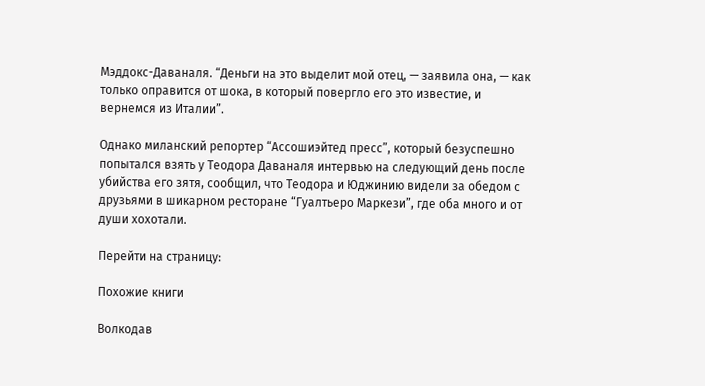Мэддокс-Даваналя. “Деньги на это выделит мой отец, — заявила она, — как только оправится от шока, в который повергло его это известие, и вернемся из Италии”.

Однако миланский репортер “Ассошиэйтед пресс”, который безуспешно попытался взять у Теодора Даваналя интервью на следующий день после убийства его зятя, сообщил, что Теодора и Юджинию видели за обедом с друзьями в шикарном ресторане “Гуалтьеро Маркези”, где оба много и от души хохотали.

Перейти на страницу:

Похожие книги

Волкодав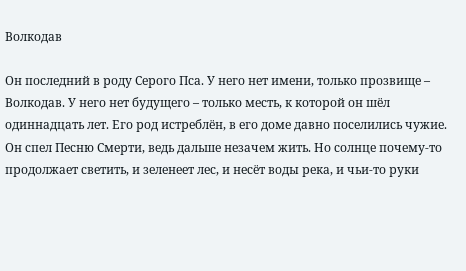Волкодав

Он последний в роду Серого Пса. У него нет имени, только прозвище – Волкодав. У него нет будущего – только месть, к которой он шёл одиннадцать лет. Его род истреблён, в его доме давно поселились чужие. Он спел Песню Смерти, ведь дальше незачем жить. Но солнце почему-то продолжает светить, и зеленеет лес, и несёт воды река, и чьи-то руки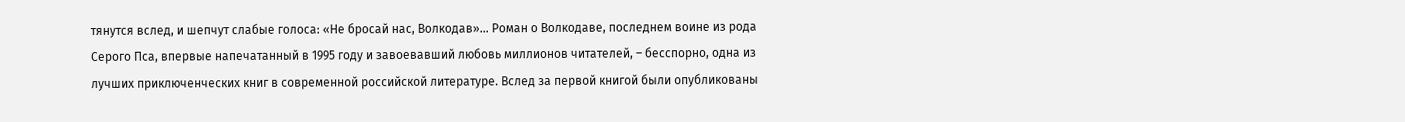тянутся вслед, и шепчут слабые голоса: «Не бросай нас, Волкодав»… Роман о Волкодаве, последнем воине из рода Серого Пса, впервые напечатанный в 1995 году и завоевавший любовь миллионов читателей, – бесспорно, одна из лучших приключенческих книг в современной российской литературе. Вслед за первой книгой были опубликованы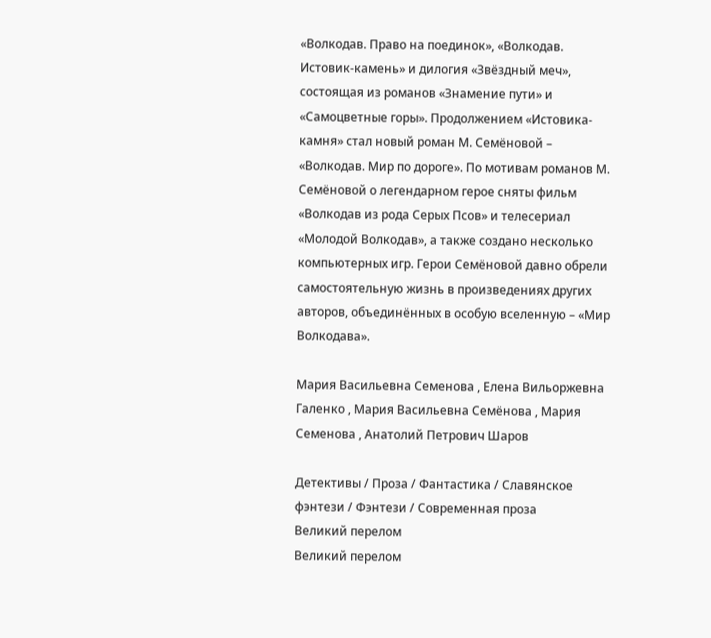«Волкодав. Право на поединок», «Волкодав. Истовик-камень» и дилогия «Звёздный меч», состоящая из романов «Знамение пути» и «Самоцветные горы». Продолжением «Истовика-камня» стал новый роман М. Семёновой – «Волкодав. Мир по дороге». По мотивам романов М. Семёновой о легендарном герое сняты фильм «Волкодав из рода Серых Псов» и телесериал «Молодой Волкодав», а также создано несколько компьютерных игр. Герои Семёновой давно обрели самостоятельную жизнь в произведениях других авторов, объединённых в особую вселенную – «Мир Волкодава».

Мария Васильевна Семенова , Елена Вильоржевна Галенко , Мария Васильевна Семёнова , Мария Семенова , Анатолий Петрович Шаров

Детективы / Проза / Фантастика / Славянское фэнтези / Фэнтези / Современная проза
Великий перелом
Великий перелом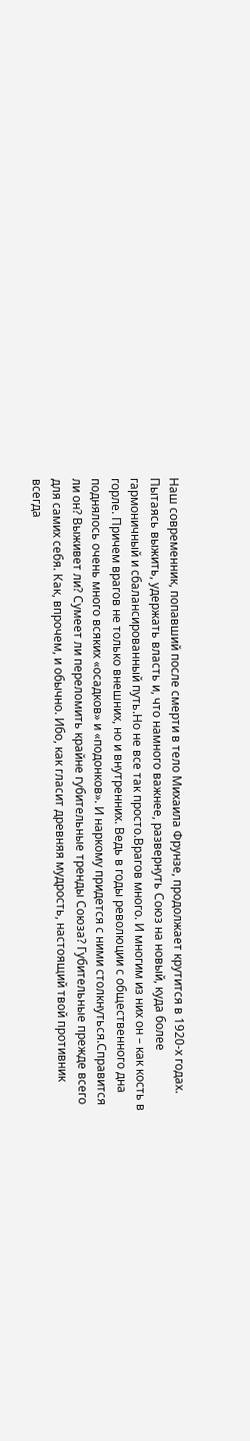Наш современник, попавший после смерти в тело Михаила Фрунзе, продолжает крутится в 1920-х годах. Пытаясь выжить, удержать власть и, что намного важнее, развернуть Союз на новый, куда более гармоничный и сбалансированный путь.Но не все так просто.Врагов много. И многим из них он – как кость в горле. Причем врагов не только внешних, но и внутренних. Ведь в годы революции с общественного дна поднялось очень много всяких «осадков» и «подонков». И наркому придется с ними столкнуться.Справится ли он? Выживет ли? Сумеет ли переломить крайне губительные тренды Союза? Губительные прежде всего для самих себя. Как, впрочем, и обычно. Ибо, как гласит древняя мудрость, настоящий твой противник всегда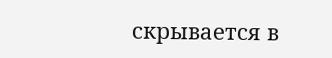скрывается в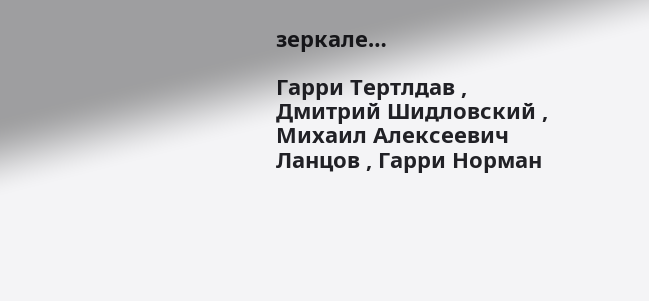зеркале…

Гарри Тертлдав , Дмитрий Шидловский , Михаил Алексеевич Ланцов , Гарри Норман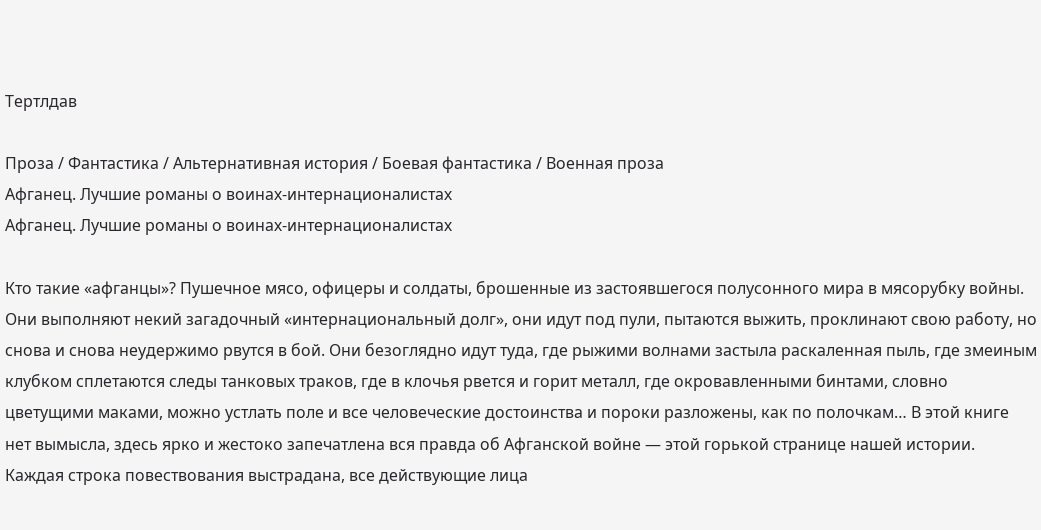Тертлдав

Проза / Фантастика / Альтернативная история / Боевая фантастика / Военная проза
Афганец. Лучшие романы о воинах-интернационалистах
Афганец. Лучшие романы о воинах-интернационалистах

Кто такие «афганцы»? Пушечное мясо, офицеры и солдаты, брошенные из застоявшегося полусонного мира в мясорубку войны. Они выполняют некий загадочный «интернациональный долг», они идут под пули, пытаются выжить, проклинают свою работу, но снова и снова неудержимо рвутся в бой. Они безоглядно идут туда, где рыжими волнами застыла раскаленная пыль, где змеиным клубком сплетаются следы танковых траков, где в клочья рвется и горит металл, где окровавленными бинтами, словно цветущими маками, можно устлать поле и все человеческие достоинства и пороки разложены, как по полочкам… В этой книге нет вымысла, здесь ярко и жестоко запечатлена вся правда об Афганской войне — этой горькой странице нашей истории. Каждая строка повествования выстрадана, все действующие лица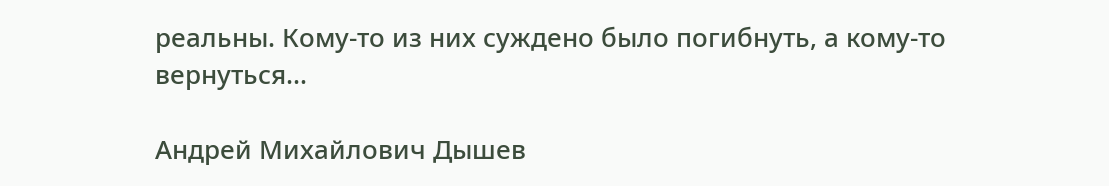реальны. Кому-то из них суждено было погибнуть, а кому-то вернуться…

Андрей Михайлович Дышев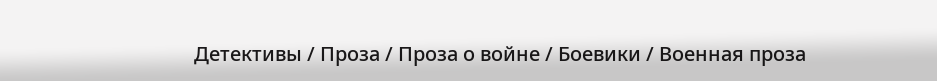Детективы / Проза / Проза о войне / Боевики / Военная проза